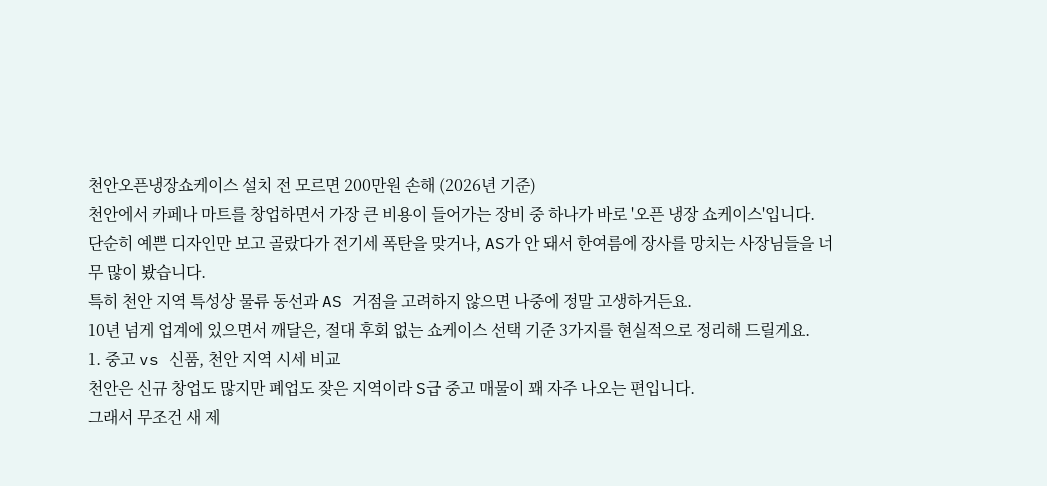천안오픈냉장쇼케이스 설치 전 모르면 200만원 손해 (2026년 기준)
천안에서 카페나 마트를 창업하면서 가장 큰 비용이 들어가는 장비 중 하나가 바로 '오픈 냉장 쇼케이스'입니다.
단순히 예쁜 디자인만 보고 골랐다가 전기세 폭탄을 맞거나, AS가 안 돼서 한여름에 장사를 망치는 사장님들을 너무 많이 봤습니다.
특히 천안 지역 특성상 물류 동선과 AS 거점을 고려하지 않으면 나중에 정말 고생하거든요.
10년 넘게 업계에 있으면서 깨달은, 절대 후회 없는 쇼케이스 선택 기준 3가지를 현실적으로 정리해 드릴게요.
1. 중고 vs 신품, 천안 지역 시세 비교
천안은 신규 창업도 많지만 폐업도 잦은 지역이라 S급 중고 매물이 꽤 자주 나오는 편입니다.
그래서 무조건 새 제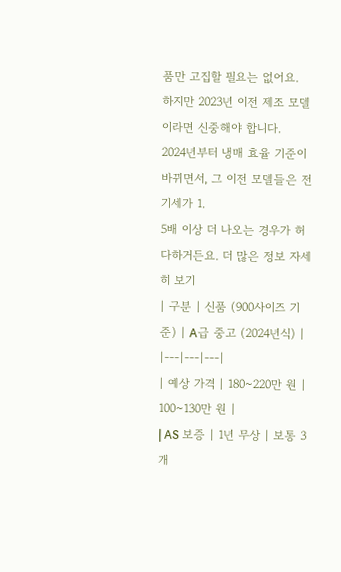품만 고집할 필요는 없어요.
하지만 2023년 이전 제조 모델이라면 신중해야 합니다.
2024년부터 냉매 효율 기준이 바뀌면서, 그 이전 모델들은 전기세가 1.
5배 이상 더 나오는 경우가 허다하거든요. 더 많은 정보 자세히 보기
| 구분 | 신품 (900사이즈 기준) | A급 중고 (2024년식) |
|---|---|---|
| 예상 가격 | 180~220만 원 | 100~130만 원 |
| AS 보증 | 1년 무상 | 보통 3개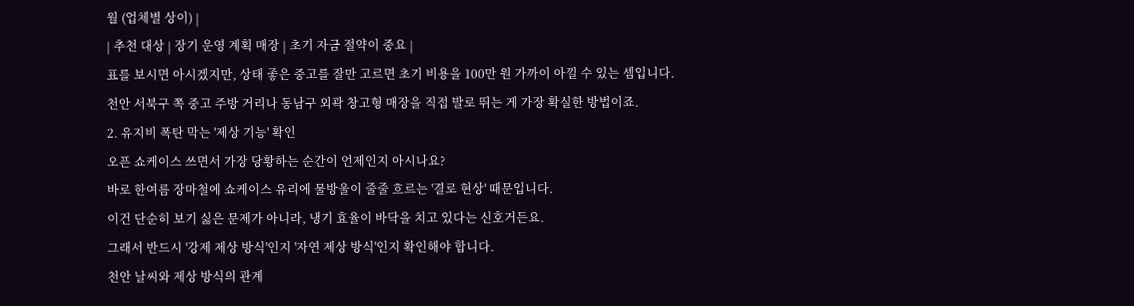월 (업체별 상이) |
| 추천 대상 | 장기 운영 계획 매장 | 초기 자금 절약이 중요 |
표를 보시면 아시겠지만, 상태 좋은 중고를 잘만 고르면 초기 비용을 100만 원 가까이 아낄 수 있는 셈입니다.
천안 서북구 쪽 중고 주방 거리나 동남구 외곽 창고형 매장을 직접 발로 뛰는 게 가장 확실한 방법이죠.
2. 유지비 폭탄 막는 '제상 기능' 확인
오픈 쇼케이스 쓰면서 가장 당황하는 순간이 언제인지 아시나요?
바로 한여름 장마철에 쇼케이스 유리에 물방울이 줄줄 흐르는 '결로 현상' 때문입니다.
이건 단순히 보기 싫은 문제가 아니라, 냉기 효율이 바닥을 치고 있다는 신호거든요.
그래서 반드시 '강제 제상 방식'인지 '자연 제상 방식'인지 확인해야 합니다.
천안 날씨와 제상 방식의 관계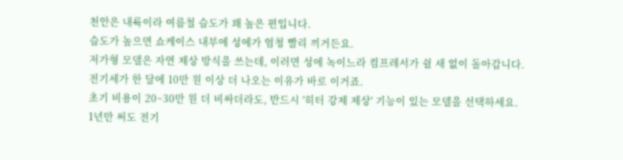천안은 내륙이라 여름철 습도가 꽤 높은 편입니다.
습도가 높으면 쇼케이스 내부에 성에가 엄청 빨리 끼거든요.
저가형 모델은 자연 제상 방식을 쓰는데, 이러면 성에 녹이느라 컴프레서가 쉴 새 없이 돌아갑니다.
전기세가 한 달에 10만 원 이상 더 나오는 이유가 바로 이거죠.
초기 비용이 20~30만 원 더 비싸더라도, 반드시 '히터 강제 제상' 기능이 있는 모델을 선택하세요.
1년만 써도 전기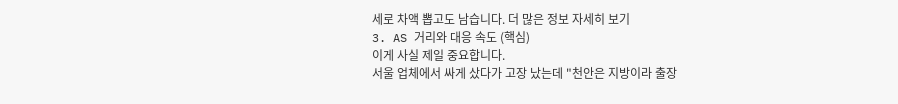세로 차액 뽑고도 남습니다. 더 많은 정보 자세히 보기
3. AS 거리와 대응 속도 (핵심)
이게 사실 제일 중요합니다.
서울 업체에서 싸게 샀다가 고장 났는데 "천안은 지방이라 출장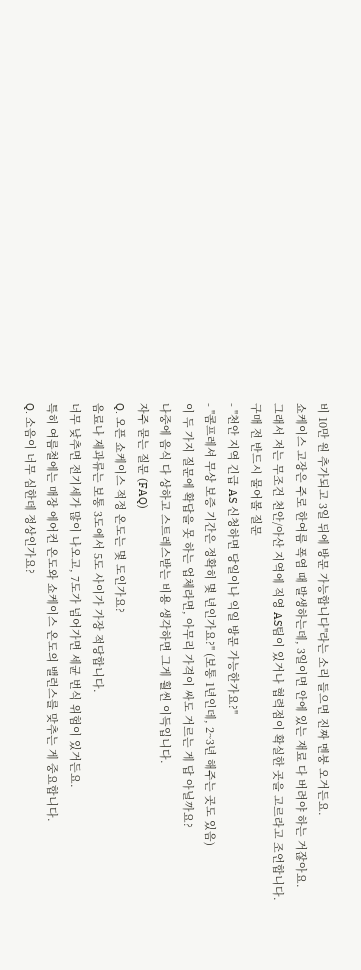비 10만 원 추가되고 3일 뒤에 방문 가능합니다"라는 소리 들으면 진짜 멘붕 오거든요.
쇼케이스 고장은 주로 한여름 폭염 때 발생하는데, 3일이면 안에 있는 재료 다 버려야 하는 거잖아요.
그래서 저는 무조건 천안/아산 지역에 직영 AS팀이 있거나 협력점이 확실한 곳을 고르라고 조언합니다.
구매 전 반드시 물어볼 질문
- "천안 지역 긴급 AS 신청하면 당일이나 익일 방문 가능한가요?"
- "콤프레셔 무상 보증 기간은 정확히 몇 년인가요?" (보통 1년인데, 2~3년 해주는 곳도 있음)
이 두 가지 질문에 확답을 못 하는 업체라면, 아무리 가격이 싸도 거르는 게 답 아닐까요?
나중에 음식 다 상하고 스트레스받는 비용 생각하면 그게 훨씬 이득입니다.
자주 묻는 질문 (FAQ)
Q. 오픈 쇼케이스 적정 온도는 몇 도인가요?
음료나 제과류는 보통 3도에서 5도 사이가 가장 적당합니다.
너무 낮추면 전기세가 많이 나오고, 7도가 넘어가면 세균 번식 위험이 있거든요.
특히 여름철에는 매장 에어컨 온도와 쇼케이스 온도의 밸런스를 맞추는 게 중요합니다.
Q. 소음이 너무 심한데 정상인가요?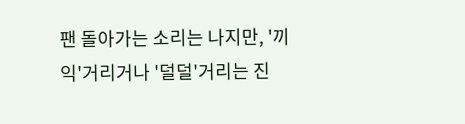팬 돌아가는 소리는 나지만, '끼익'거리거나 '덜덜'거리는 진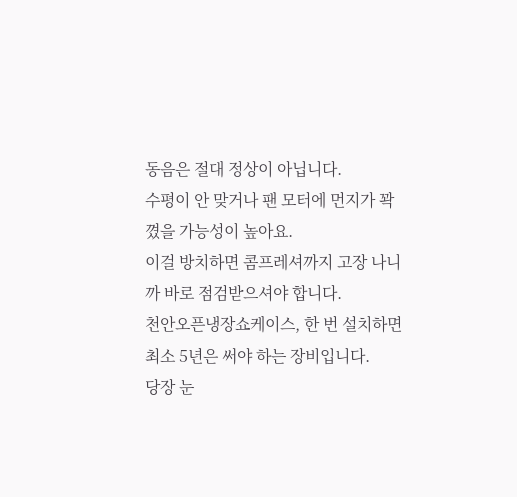동음은 절대 정상이 아닙니다.
수평이 안 맞거나 팬 모터에 먼지가 꽉 꼈을 가능성이 높아요.
이걸 방치하면 콤프레셔까지 고장 나니까 바로 점검받으셔야 합니다.
천안오픈냉장쇼케이스, 한 번 설치하면 최소 5년은 써야 하는 장비입니다.
당장 눈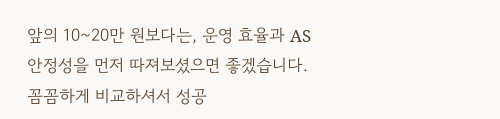앞의 10~20만 원보다는, 운영 효율과 AS 안정성을 먼저 따져보셨으면 좋겠습니다.
꼼꼼하게 비교하셔서 성공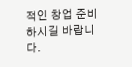적인 창업 준비하시길 바랍니다.